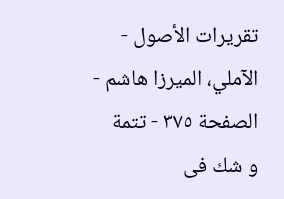تقريرات الأصول - الآملي، الميرزا هاشم - الصفحة ٣٧٥ - تتمة
و شك فى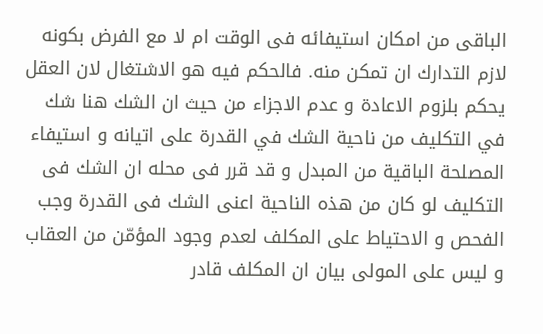الباقى من امكان استيفائه فى الوقت ام لا مع الفرض بكونه لازم التدارك ان تمكن منه. فالحكم فيه هو الاشتغال لان العقل يحكم بلزوم الاعادة و عدم الاجزاء من حيث ان الشك هنا شك في التكليف من ناحية الشك في القدرة على اتيانه و استيفاء المصلحة الباقية من المبدل و قد قرر فى محله ان الشك فى التكليف لو كان من هذه الناحية اعنى الشك فى القدرة وجب الفحص و الاحتياط على المكلف لعدم وجود المؤمّن من العقاب و ليس على المولى بيان ان المكلف قادر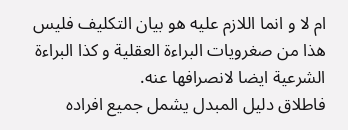ام لا و انما اللازم عليه هو بيان التكليف فليس هذا من صغرويات البراءة العقلية و كذا البراءة الشرعية ايضا لانصرافها عنه.
فاطلاق دليل المبدل يشمل جميع افراده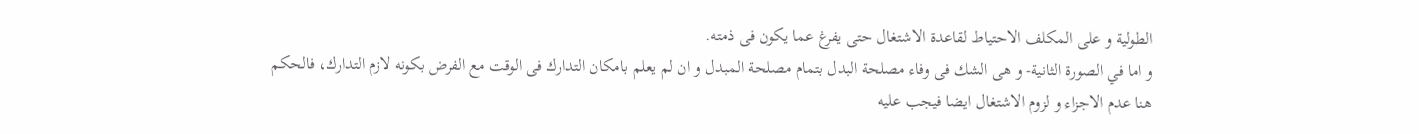الطولية و على المكلف الاحتياط لقاعدة الاشتغال حتى يفرغ عما يكون فى ذمته.
و اما في الصورة الثانية- و هى الشك فى وفاء مصلحة البدل بتمام مصلحة المبدل و ان لم يعلم بامكان التدارك فى الوقت مع الفرض بكونه لازم التدارك، فالحكم هنا عدم الاجزاء و لزوم الاشتغال ايضا فيجب عليه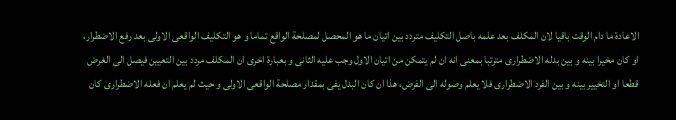الاعادة ما دام الوقت باقيا لان المكلف بعد علمه باصل التكليف متردد بين اتيان ما هو المحصل لمصلحة الواقع تماما و هو التكليف الواقعى الاولى بعد رفع الاضطرار، او كان مخيرا بينه و بين بدله الاضطرارى مترتبا بمعنى انه ان لم يتمكن من اتيان الاول وجب عليه الثانى و بعبارة اخرى ان المكلف مردد بين التعيين فيصل الى الغرض قطعا او التخيير بينه و بين الفرد الاضطرارى فلا يعلم وصوله الى الفرض، هذا ان كان البدل يفى بمقدار مصلحة الواقعى الاولى و حيث لم يعلم ان فعله الاضطرارى كان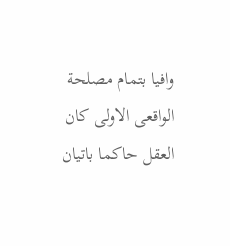وافيا بتمام مصلحة الواقعى الاولى كان العقل حاكما باتيان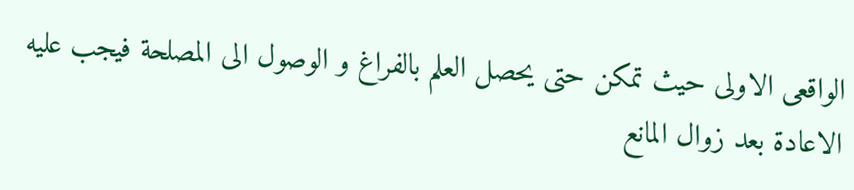الواقعى الاولى حيث تمكن حتى يحصل العلم بالفراغ و الوصول الى المصلحة فيجب عليه الاعادة بعد زوال المانع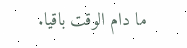ما دام الوقت باقيا.